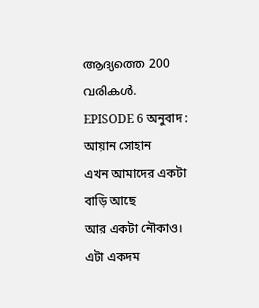ആദ്യത്തെ 200 വരികൾ.
EPISODE 6 অনুবাদ : আয়ান সোহান
এখন আমাদের একটা বাড়ি আছে
আর একটা নৌকাও।
এটা একদম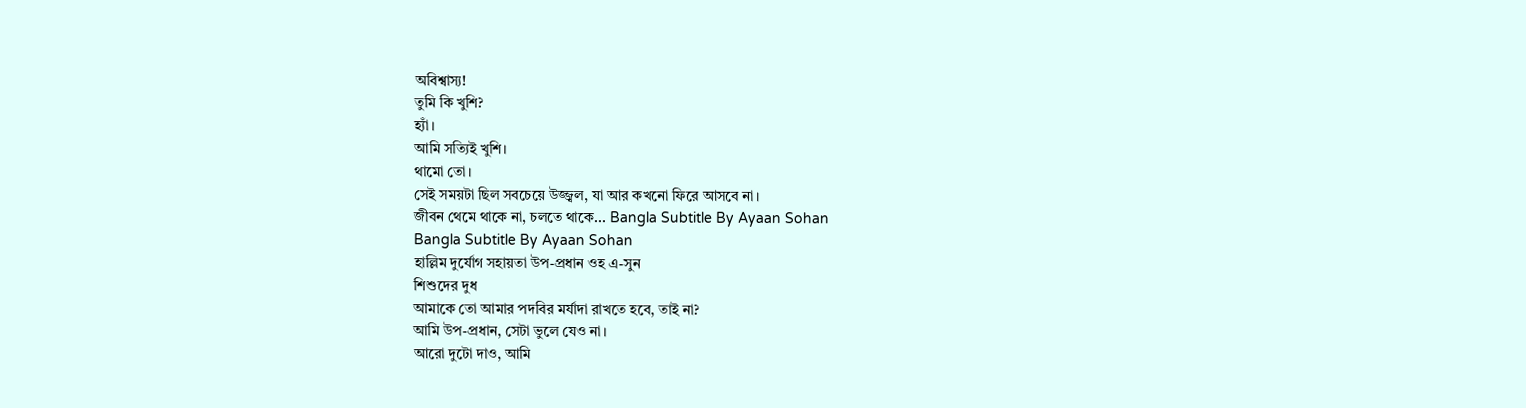অবিশ্বাস্য!
তুমি কি খুশি?
হ্যাঁ।
আমি সত্যিই খুশি।
থামো তো।
সেই সময়টা ছিল সবচেয়ে উজ্জ্বল, যা আর কখনো ফিরে আসবে না।
জীবন থেমে থাকে না, চলতে থাকে... Bangla Subtitle By Ayaan Sohan
Bangla Subtitle By Ayaan Sohan
হাল্লিম দুর্যোগ সহায়তা উপ-প্রধান ওহ এ-সুন
শিশুদের দুধ
আমাকে তো আমার পদবির মর্যাদা রাখতে হবে, তাই না?
আমি উপ-প্রধান, সেটা ভুলে যেও না।
আরো দুটো দাও, আমি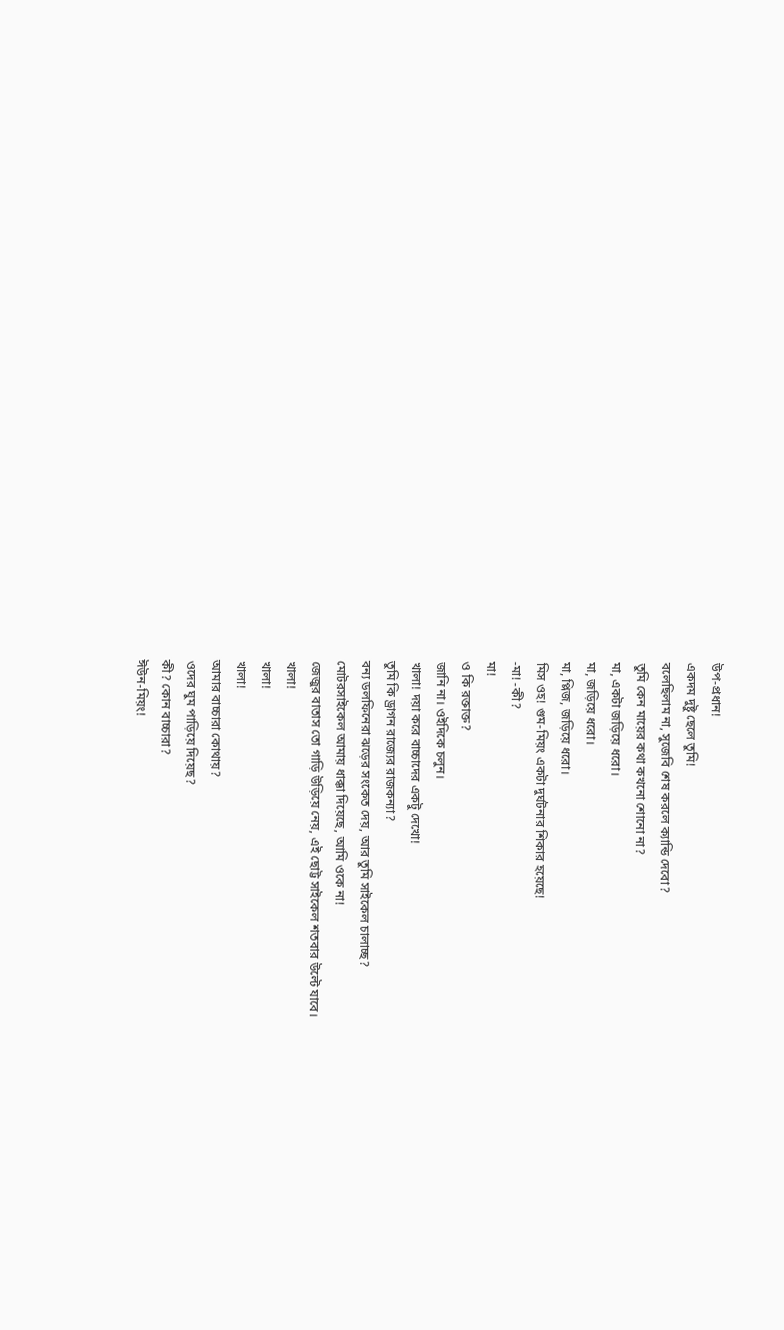উপ-প্রধান!
একদম দুষ্টু ছেলে তুমি!
বলেছিলাম না, সুজেবি শেষ করলে ক্যান্ডি দেবো?
তুমি কেন মায়ের কথা কখনো শোনো না?
মা, একটা জড়িয়ে ধরো।
মা, জড়িয়ে ধরো।
মা, প্লিজ, জড়িয়ে ধরো।
মিস ওহ! গুম-মিয়ং একটা দুর্ঘটনার শিকার হয়েছে!
-মা! -কী?
মা!
ও কি রক্তাক্ত?
জানি না। ওইদিকে চলুন।
খালা! দয়া করে বাচ্চাদের একটু দেখো!
তুমি কি ড্রাগন রাজ্যের রাজকন্যা?
বন্য ডলফিনেরা ঝড়ের সংকেত দেয়, আর তুমি সাইকেল চালাচ্ছ?
মোটরসাইকেল আমায় ধাক্কা দিয়েছে, আমি ওকে না!
জেজুর বাতাস তো গাড়ি উড়িয়ে নেয়, এই ছোট্ট সাইকেল শতবার উল্টে যাবে।
খালা!
খালা!
খালা!
আমার বাচ্চারা কোথায়?
ওদের ঘুম পাড়িয়ে দিয়েছ?
কী? কোন বাচ্চারা?
ঈউন-মিয়ং!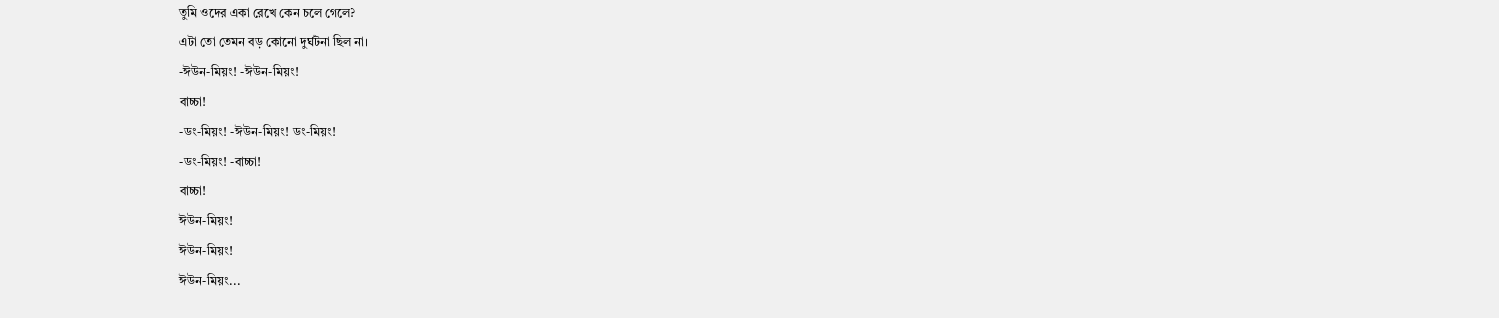তুমি ওদের একা রেখে কেন চলে গেলে?
এটা তো তেমন বড় কোনো দুর্ঘটনা ছিল না।
-ঈউন-মিয়ং! -ঈউন-মিয়ং!
বাচ্চা!
-ডং-মিয়ং! -ঈউন-মিয়ং! ডং-মিয়ং!
-ডং-মিয়ং! -বাচ্চা!
বাচ্চা!
ঈউন-মিয়ং!
ঈউন-মিয়ং!
ঈউন-মিয়ং...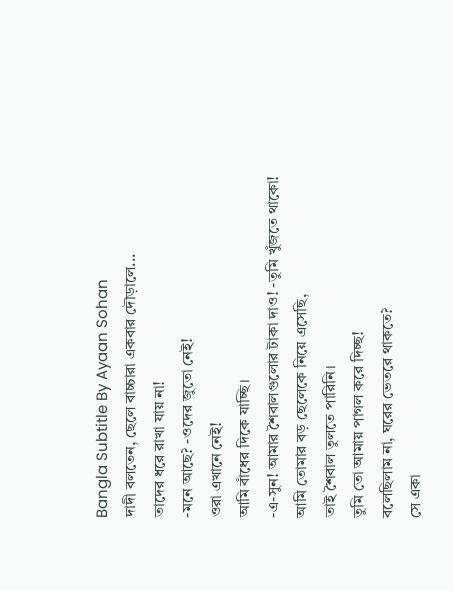Bangla Subtitle By Ayaan Sohan
দাদী বলতেন, ছেলে বাচ্চারা একবার দৌড়ালে...
তাদের ধরে রাখা যায় না!
-মনে আছে? -ওদের জুতো নেই!
ওরা এখানে নেই!
আমি বাঁধের দিকে যাচ্ছি।
-এ-সুন! আমার শৈবালগুলোর টাকা দাও! -তুমি খুঁজতে থাকো!
আমি তোমার বড় ছেলেকে নিয়ে এসেছি,
তাই শৈবাল তুলতে পারিনি।
তুমি তো আমায় পাগল করে দিচ্ছ!
বলেছিলাম না, ঘরের ভেতরে থাকতে?
সে একা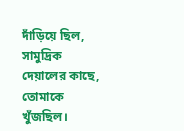দাঁড়িয়ে ছিল, সামুদ্রিক দেয়ালের কাছে, তোমাকে খুঁজছিল।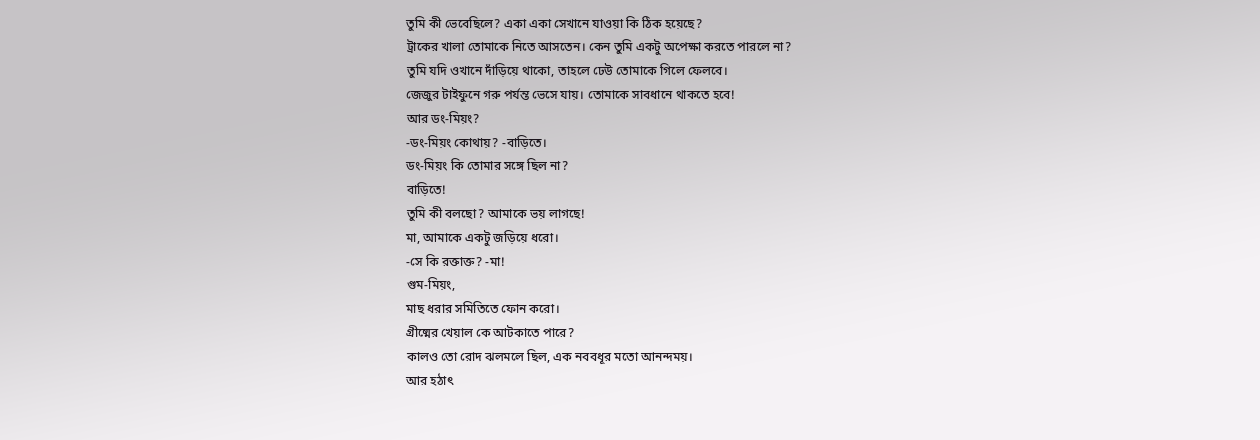তুমি কী ভেবেছিলে? একা একা সেখানে যাওয়া কি ঠিক হয়েছে?
ট্রাকের খালা তোমাকে নিতে আসতেন। কেন তুমি একটু অপেক্ষা করতে পারলে না?
তুমি যদি ওখানে দাঁড়িয়ে থাকো, তাহলে ঢেউ তোমাকে গিলে ফেলবে।
জেজুর টাইফুনে গরু পর্যন্ত ভেসে যায়। তোমাকে সাবধানে থাকতে হবে!
আর ডং-মিয়ং?
-ডং-মিয়ং কোথায়? -বাড়িতে।
ডং-মিয়ং কি তোমার সঙ্গে ছিল না?
বাড়িতে!
তুমি কী বলছো? আমাকে ভয় লাগছে!
মা, আমাকে একটু জড়িয়ে ধরো।
-সে কি রক্তাক্ত? -মা!
গুম-মিয়ং,
মাছ ধরার সমিতিতে ফোন করো।
গ্রীষ্মের খেয়াল কে আটকাতে পারে?
কালও তো রোদ ঝলমলে ছিল, এক নববধূর মতো আনন্দময়।
আর হঠাৎ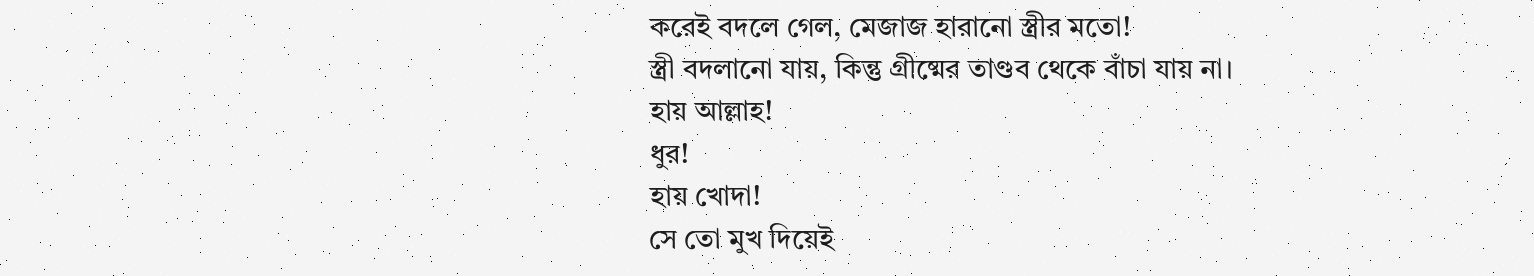করেই বদলে গেল, মেজাজ হারানো স্ত্রীর মতো!
স্ত্রী বদলানো যায়, কিন্তু গ্রীষ্মের তাণ্ডব থেকে বাঁচা যায় না।
হায় আল্লাহ!
ধুর!
হায় খোদা!
সে তো মুখ দিয়েই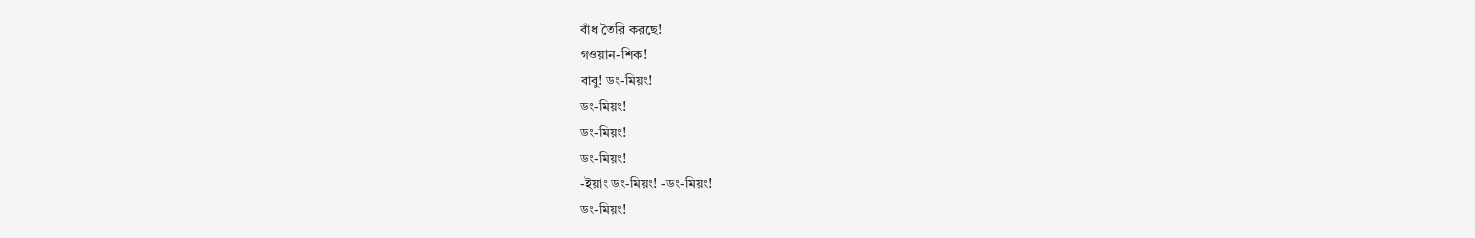বাঁধ তৈরি করছে!
গওয়ান-শিক!
বাবু! ডং-মিয়ং!
ডং-মিয়ং!
ডং-মিয়ং!
ডং-মিয়ং!
-ইয়াং ডং-মিয়ং! -ডং-মিয়ং!
ডং-মিয়ং!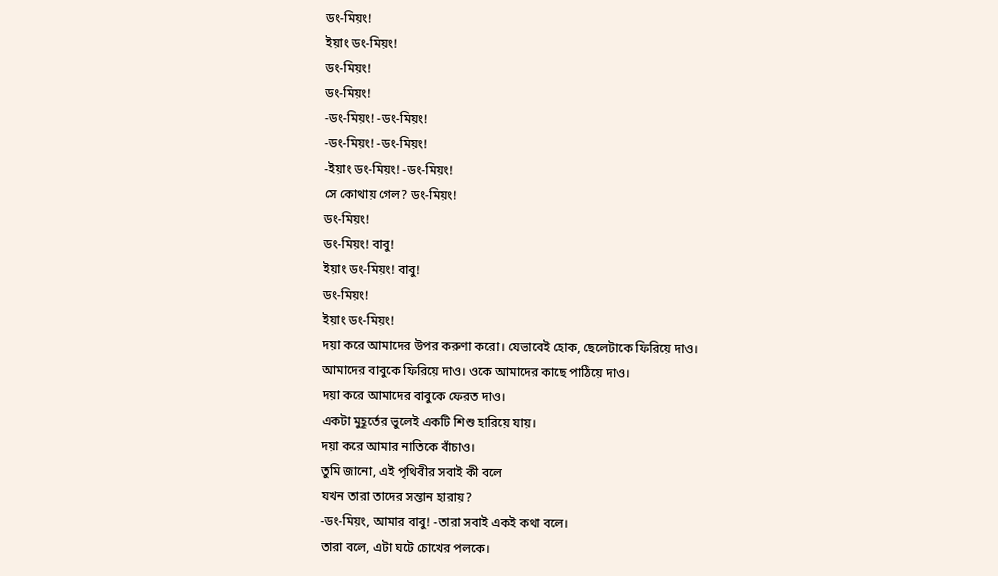ডং-মিয়ং!
ইয়াং ডং-মিয়ং!
ডং-মিয়ং!
ডং-মিয়ং!
-ডং-মিয়ং! -ডং-মিয়ং!
-ডং-মিয়ং! -ডং-মিয়ং!
-ইয়াং ডং-মিয়ং! -ডং-মিয়ং!
সে কোথায় গেল? ডং-মিয়ং!
ডং-মিয়ং!
ডং-মিয়ং! বাবু!
ইয়াং ডং-মিয়ং! বাবু!
ডং-মিয়ং!
ইয়াং ডং-মিয়ং!
দয়া করে আমাদের উপর করুণা করো। যেভাবেই হোক, ছেলেটাকে ফিরিয়ে দাও।
আমাদের বাবুকে ফিরিয়ে দাও। ওকে আমাদের কাছে পাঠিয়ে দাও।
দয়া করে আমাদের বাবুকে ফেরত দাও।
একটা মুহূর্তের ভুলেই একটি শিশু হারিয়ে যায়।
দয়া করে আমার নাতিকে বাঁচাও।
তুমি জানো, এই পৃথিবীর সবাই কী বলে
যখন তারা তাদের সন্তান হারায়?
-ডং-মিয়ং, আমার বাবু! -তারা সবাই একই কথা বলে।
তারা বলে, এটা ঘটে চোখের পলকে।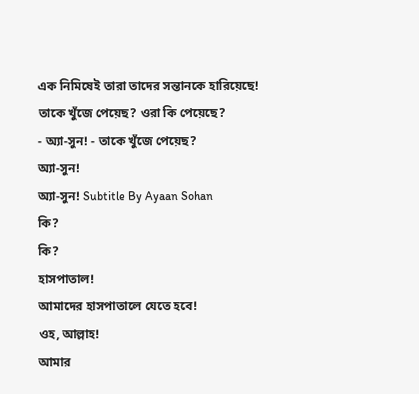এক নিমিষেই তারা তাদের সন্তানকে হারিয়েছে!
তাকে খুঁজে পেয়েছ? ওরা কি পেয়েছে?
- অ্যা-সুন! - তাকে খুঁজে পেয়েছ?
অ্যা-সুন!
অ্যা-সুন! Subtitle By Ayaan Sohan
কি?
কি?
হাসপাতাল!
আমাদের হাসপাতালে যেতে হবে!
ওহ, আল্লাহ!
আমার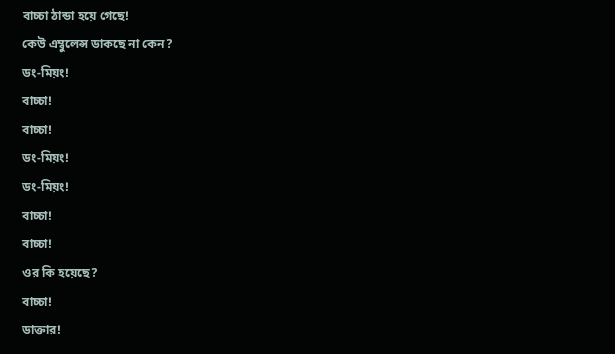বাচ্চা ঠান্ডা হয়ে গেছে!
কেউ এম্বুলেন্স ডাকছে না কেন?
ডং-মিয়ং!
বাচ্চা!
বাচ্চা!
ডং-মিয়ং!
ডং-মিয়ং!
বাচ্চা!
বাচ্চা!
ওর কি হয়েছে?
বাচ্চা!
ডাক্তার!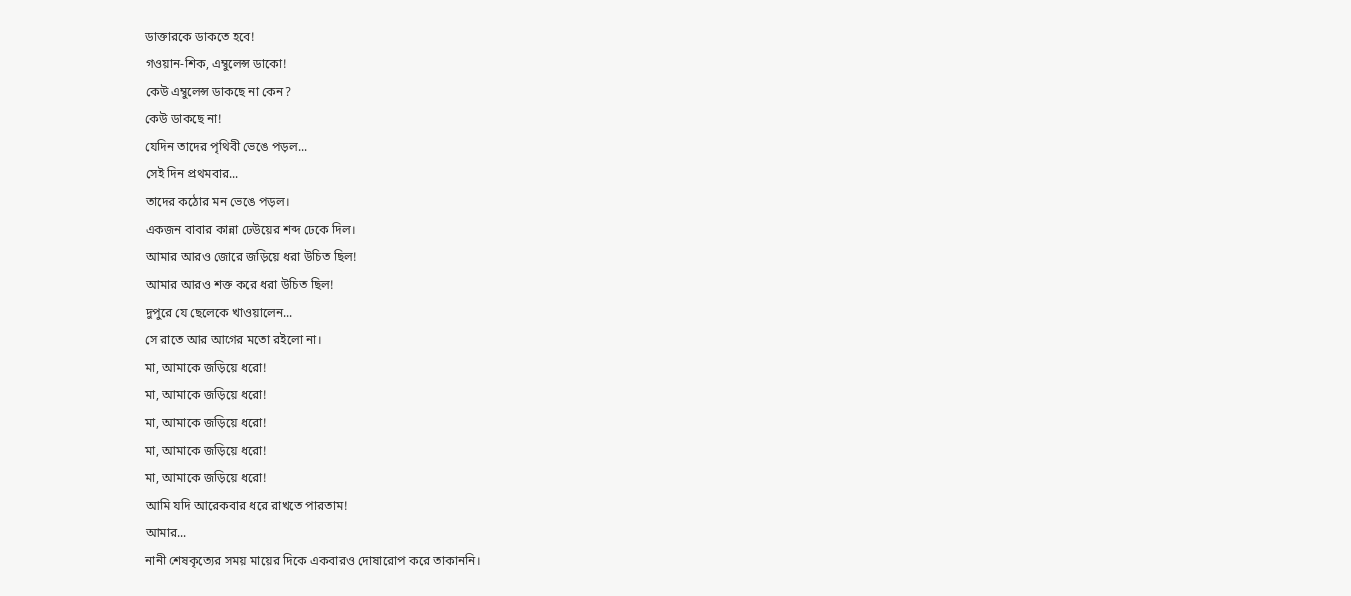ডাক্তারকে ডাকতে হবে!
গওয়ান-শিক, এম্বুলেন্স ডাকো!
কেউ এম্বুলেন্স ডাকছে না কেন?
কেউ ডাকছে না!
যেদিন তাদের পৃথিবী ভেঙে পড়ল...
সেই দিন প্রথমবার...
তাদের কঠোর মন ভেঙে পড়ল।
একজন বাবার কান্না ঢেউয়ের শব্দ ঢেকে দিল।
আমার আরও জোরে জড়িয়ে ধরা উচিত ছিল!
আমার আরও শক্ত করে ধরা উচিত ছিল!
দুপুরে যে ছেলেকে খাওয়ালেন...
সে রাতে আর আগের মতো রইলো না।
মা, আমাকে জড়িয়ে ধরো!
মা, আমাকে জড়িয়ে ধরো!
মা, আমাকে জড়িয়ে ধরো!
মা, আমাকে জড়িয়ে ধরো!
মা, আমাকে জড়িয়ে ধরো!
আমি যদি আরেকবার ধরে রাখতে পারতাম!
আমার...
নানী শেষকৃত্যের সময় মায়ের দিকে একবারও দোষারোপ করে তাকাননি।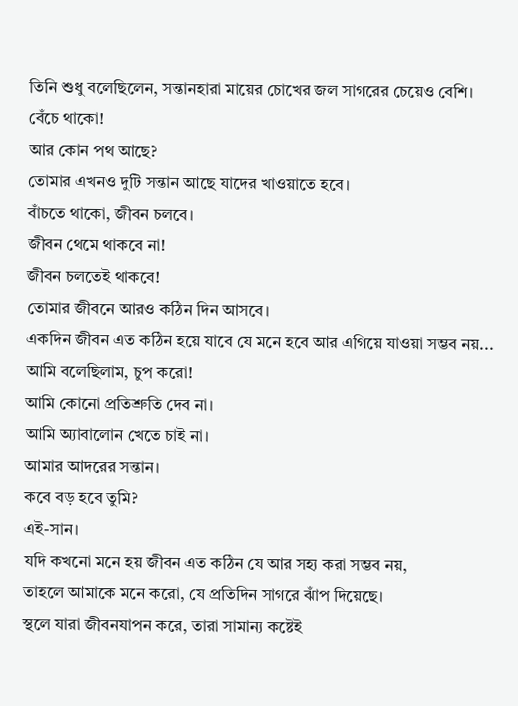তিনি শুধু বলেছিলেন, সন্তানহারা মায়ের চোখের জল সাগরের চেয়েও বেশি।
বেঁচে থাকো!
আর কোন পথ আছে?
তোমার এখনও দুটি সন্তান আছে যাদের খাওয়াতে হবে।
বাঁচতে থাকো, জীবন চলবে।
জীবন থেমে থাকবে না!
জীবন চলতেই থাকবে!
তোমার জীবনে আরও কঠিন দিন আসবে।
একদিন জীবন এত কঠিন হয়ে যাবে যে মনে হবে আর এগিয়ে যাওয়া সম্ভব নয়...
আমি বলেছিলাম, চুপ করো!
আমি কোনো প্রতিশ্রুতি দেব না।
আমি অ্যাবালোন খেতে চাই না।
আমার আদরের সন্তান।
কবে বড় হবে তুমি?
এই-সান।
যদি কখনো মনে হয় জীবন এত কঠিন যে আর সহ্য করা সম্ভব নয়,
তাহলে আমাকে মনে করো, যে প্রতিদিন সাগরে ঝাঁপ দিয়েছে।
স্থলে যারা জীবনযাপন করে, তারা সামান্য কষ্টেই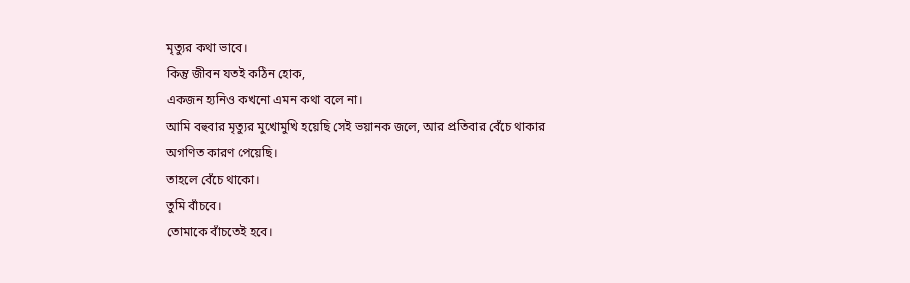মৃত্যুর কথা ভাবে।
কিন্তু জীবন যতই কঠিন হোক,
একজন হ্যনিও কখনো এমন কথা বলে না।
আমি বহুবার মৃত্যুর মুখোমুখি হয়েছি সেই ভয়ানক জলে, আর প্রতিবার বেঁচে থাকার অগণিত কারণ পেয়েছি।
তাহলে বেঁচে থাকো।
তুমি বাঁচবে।
তোমাকে বাঁচতেই হবে।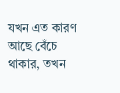যখন এত কারণ আছে বেঁচে থাকার, তখন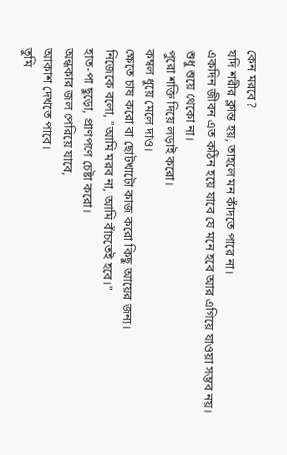কেন মরবে?
যদি শরীর ক্লান্ত হয়, তাহলে মন কাঁদতে পারে না।
একদিন জীবন এত কঠিন হয়ে যাবে যে মনে হবে আর এগিয়ে যাওয়া সম্ভব নয়।
শুধু শুয়ে থেকো না।
পুরো শক্তি দিয়ে লড়াই করো।
কম্বল ধুয়ে মেলে দাও।
ক্ষেতে চাষ করো বা ছোটখাটো কাজ করো কিছু আয়ের জন্য।
নিজেকে বলো, "আমি মরব না, আমি বাঁচতেই হবে।"
হাত-পা ছুড়ো, প্রাণপণে চেষ্টা করো।
অন্ধকার জল পেরিয়ে যাবে,
আকাশ দেখতে পাবে।
তুমি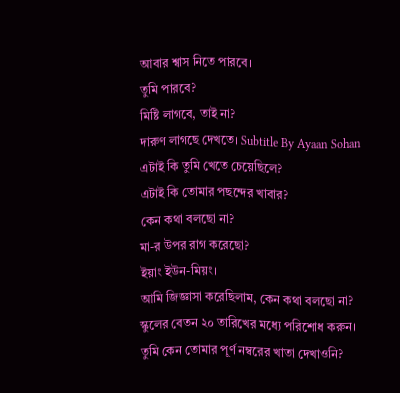আবার শ্বাস নিতে পারবে।
তুমি পারবে?
মিষ্টি লাগবে, তাই না?
দারুণ লাগছে দেখতে। Subtitle By Ayaan Sohan
এটাই কি তুমি খেতে চেয়েছিলে?
এটাই কি তোমার পছন্দের খাবার?
কেন কথা বলছো না?
মা-র উপর রাগ করেছো?
ইয়াং ইউন-মিয়ং।
আমি জিজ্ঞাসা করেছিলাম, কেন কথা বলছো না?
স্কুলের বেতন ২০ তারিখের মধ্যে পরিশোধ করুন।
তুমি কেন তোমার পূর্ণ নম্বরের খাতা দেখাওনি?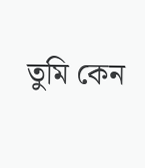তুমি কেন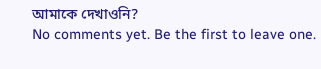আমাকে দেখাওনি?
No comments yet. Be the first to leave one.